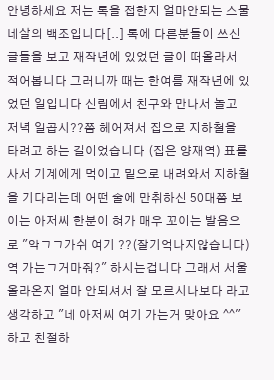안녕하세요 저는 톡을 접한지 얼마안되는 스물네살의 백조입니다[..] 톡에 다른분들이 쓰신 글들을 보고 재작년에 있었던 글이 떠올라서 적어봅니다 그러니까 때는 한여름 재작년에 있었던 일입니다 신림에서 친구와 만나서 놀고 저녁 일곱시??쯤 헤어져서 집으로 지하철을 타려고 하는 길이었습니다 (집은 양재역) 표를사서 기계에게 먹이고 밑으로 내려와서 지하철을 기다리는데 어떤 술에 만취하신 50대쯤 보이는 아저씨 한분이 혀가 매우 꼬이는 발음으로 "악ㄱㄱ가쉬 여기 ??(잘기억나지않습니다)역 가는ㄱ거마줘?" 하시는겁니다 그래서 서울올라온지 얼마 안되셔서 잘 모르시나보다 라고 생각하고 "네 아저씨 여기 가는거 맞아요 ^^" 하고 친절하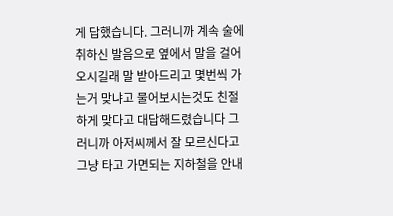게 답했습니다. 그러니까 계속 술에취하신 발음으로 옆에서 말을 걸어오시길래 말 받아드리고 몇번씩 가는거 맞냐고 물어보시는것도 친절하게 맞다고 대답해드렸습니다 그러니까 아저씨께서 잘 모르신다고 그냥 타고 가면되는 지하철을 안내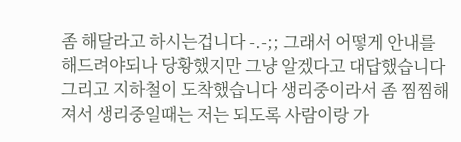좀 해달라고 하시는겁니다 -.-;; 그래서 어떻게 안내를 해드려야되나 당황했지만 그냥 알겠다고 대답했습니다 그리고 지하철이 도착했습니다 생리중이라서 좀 찜찜해져서 생리중일때는 저는 되도록 사람이랑 가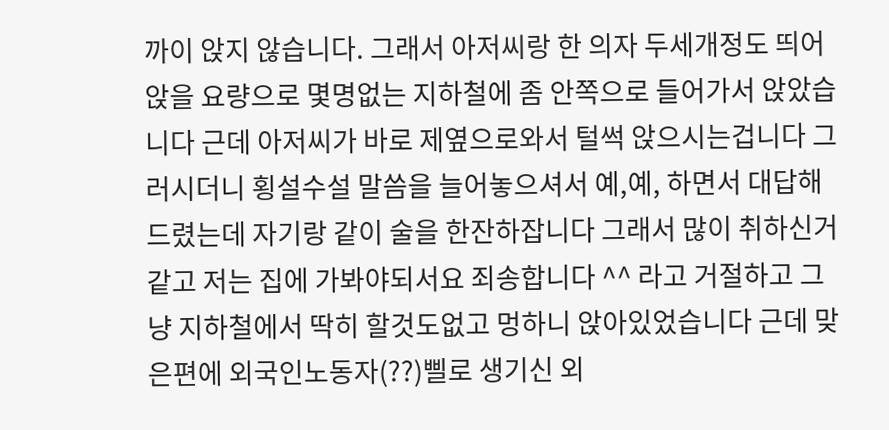까이 앉지 않습니다. 그래서 아저씨랑 한 의자 두세개정도 띄어앉을 요량으로 몇명없는 지하철에 좀 안쪽으로 들어가서 앉았습니다 근데 아저씨가 바로 제옆으로와서 털썩 앉으시는겁니다 그러시더니 횡설수설 말씀을 늘어놓으셔서 예,예, 하면서 대답해드렸는데 자기랑 같이 술을 한잔하잡니다 그래서 많이 취하신거같고 저는 집에 가봐야되서요 죄송합니다 ^^ 라고 거절하고 그냥 지하철에서 딱히 할것도없고 멍하니 앉아있었습니다 근데 맞은편에 외국인노동자(??)삘로 생기신 외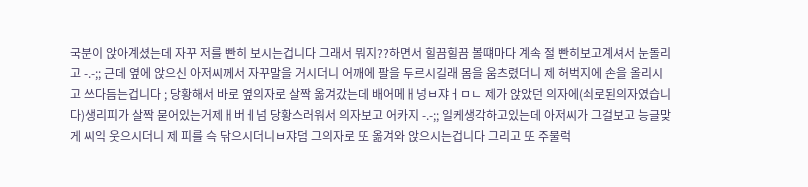국분이 앉아계셨는데 자꾸 저를 빤히 보시는겁니다 그래서 뭐지??하면서 힐끔힐끔 볼떄마다 계속 절 빤히보고계셔서 눈돌리고 -.-;; 근데 옆에 앉으신 아저씨께서 자꾸말을 거시더니 어깨에 팔을 두르시길래 몸을 움츠렸더니 제 허벅지에 손을 올리시고 쓰다듬는겁니다 ; 당황해서 바로 옆의자로 살짝 옮겨갔는데 배어메ㅐ넝ㅂ쟈ㅓㅁㄴ 제가 앉았던 의자에(쇠로된의자였습니다)생리피가 살짝 묻어있는거제ㅐ버ㅔ넘 당황스러워서 의자보고 어카지 -.-;; 일케생각하고있는데 아저씨가 그걸보고 능글맞게 씨익 웃으시더니 제 피를 슥 닦으시더니ㅂ쟈덤 그의자로 또 옮겨와 앉으시는겁니다 그리고 또 주물럭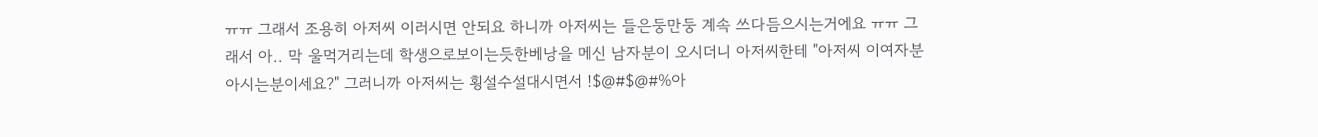ㅠㅠ 그래서 조용히 아저씨 이러시면 안되요 하니까 아저씨는 들은둥만둥 계속 쓰다듬으시는거에요 ㅠㅠ 그래서 아.. 막 울먹거리는데 학생으로보이는듯한베낭을 메신 남자분이 오시더니 아저씨한테 "아저씨 이여자분 아시는분이세요?" 그러니까 아저씨는 횡설수설대시면서 !$@#$@#%아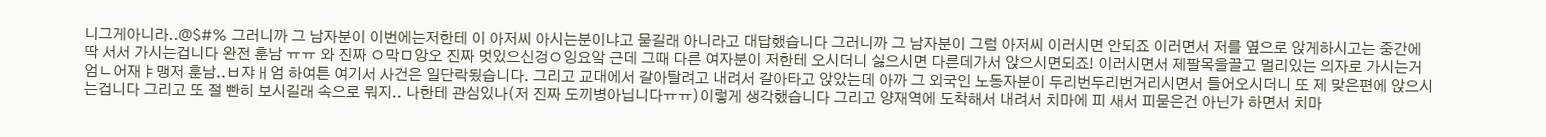니그게아니라..@$#% 그러니까 그 남자분이 이번에는저한테 이 아저씨 아시는분이냐고 묻길래 아니라고 대답했습니다 그러니까 그 남자분이 그럼 아저씨 이러시면 안되죠 이러면서 저를 옆으로 앉게하시고는 중간에 딱 서서 가시는겁니다 완전 훈남 ㅠㅠ 와 진짜 ㅇ막ㅁ앙오 진짜 멋있으신겅ㅇ잉요앜 근데 그때 다른 여자분이 저한테 오시더니 싫으시면 다른데가서 앉으시면되죠! 이러시면서 제팔목을끌고 멀리있는 의자로 가시는거엄ㄴ어재ㅑ맹저 훈남..ㅂ쟈ㅐ엄 하여튼 여기서 사건은 일단락됬습니다. 그리고 교대에서 갈아탈려고 내려서 갈아타고 앉았는데 아까 그 외국인 노동자분이 두리번두리번거리시면서 들어오시더니 또 제 맞은편에 앉으시는겁니다 그리고 또 절 빤히 보시길래 속으로 뭐지.. 나한테 관심있나(저 진짜 도끼병아닙니다ㅠㅠ)이렇게 생각했습니다 그리고 양재역에 도착해서 내려서 치마에 피 새서 피묻은건 아닌가 하면서 치마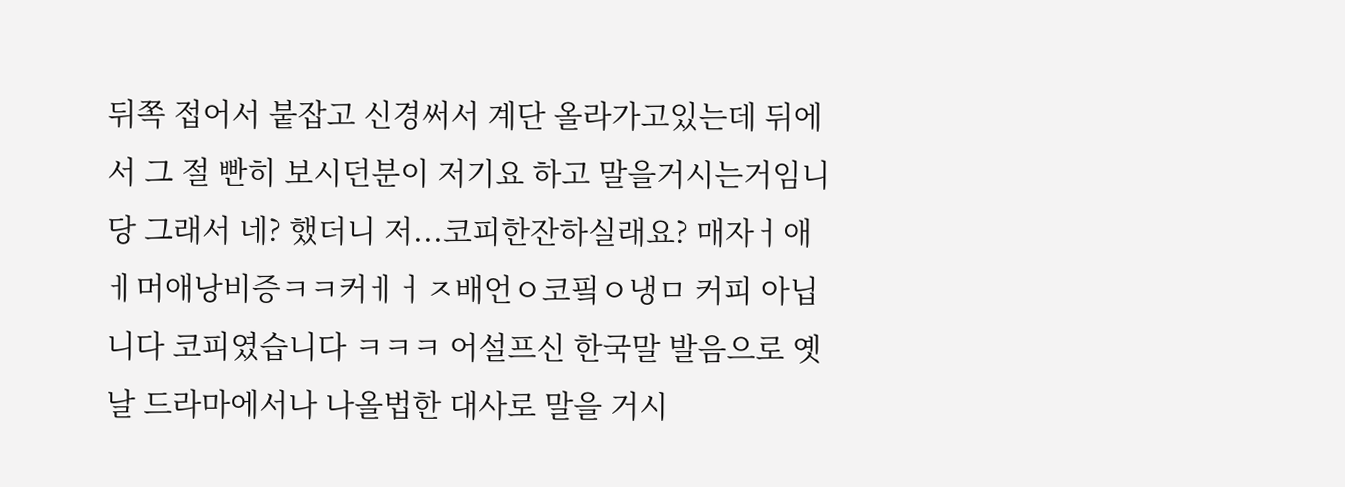뒤쪽 접어서 붙잡고 신경써서 계단 올라가고있는데 뒤에서 그 절 빤히 보시던분이 저기요 하고 말을거시는거임니당 그래서 네? 했더니 저...코피한잔하실래요? 매자ㅓ애ㅔ머애낭비증ㅋㅋ커ㅔㅓㅈ배언ㅇ코핔ㅇ냉ㅁ 커피 아닙니다 코피였습니다 ㅋㅋㅋ 어설프신 한국말 발음으로 옛날 드라마에서나 나올법한 대사로 말을 거시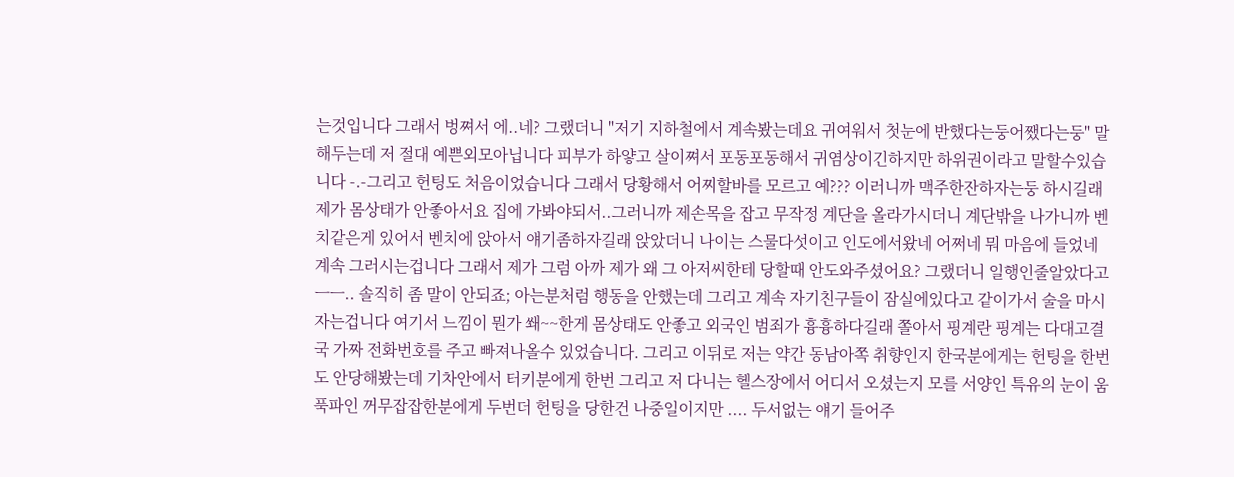는것입니다 그래서 벙쪄서 에..네? 그랬더니 "저기 지하철에서 계속봤는데요 귀여워서 첫눈에 반했다는둥어쨌다는둥" 말해두는데 저 절대 예쁜외모아닙니다 피부가 하얗고 살이쪄서 포동포동해서 귀염상이긴하지만 하위권이라고 말할수있습니다 -.-그리고 헌팅도 처음이었습니다 그래서 당황해서 어찌할바를 모르고 예??? 이러니까 맥주한잔하자는둥 하시길래 제가 몸상태가 안좋아서요 집에 가봐야되서..그러니까 제손목을 잡고 무작정 계단을 올라가시더니 계단밖을 나가니까 벤치같은게 있어서 벤치에 앉아서 얘기좀하자길래 앉았더니 나이는 스물다섯이고 인도에서왔네 어쩌네 뭐 마음에 들었네 계속 그러시는겁니다 그래서 제가 그럼 아까 제가 왜 그 아저씨한테 당할때 안도와주셨어요? 그랬더니 일행인줄알았다고 ㅡㅡ.. 솔직히 좀 말이 안되죠; 아는분처럼 행동을 안했는데 그리고 계속 자기친구들이 잠실에있다고 같이가서 술을 마시자는겁니다 여기서 느낌이 뭔가 쐐~~한게 몸상태도 안좋고 외국인 범죄가 흉흉하다길래 쫄아서 핑계란 핑계는 다대고결국 가짜 전화번호를 주고 빠져나올수 있었습니다. 그리고 이뒤로 저는 약간 동남아쪽 취향인지 한국분에게는 헌팅을 한번도 안당해봤는데 기차안에서 터키분에게 한번 그리고 저 다니는 헬스장에서 어디서 오셨는지 모를 서양인 특유의 눈이 움푹파인 꺼무잡잡한분에게 두번더 헌팅을 당한건 나중일이지만 .... 두서없는 얘기 들어주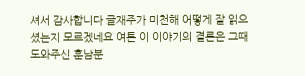셔서 감사합니다 글재주가 미천해 어떻게 잘 읽으셨는지 모르겠네요 여튼 이 이야기의 결론은 그때 도와주신 훈남분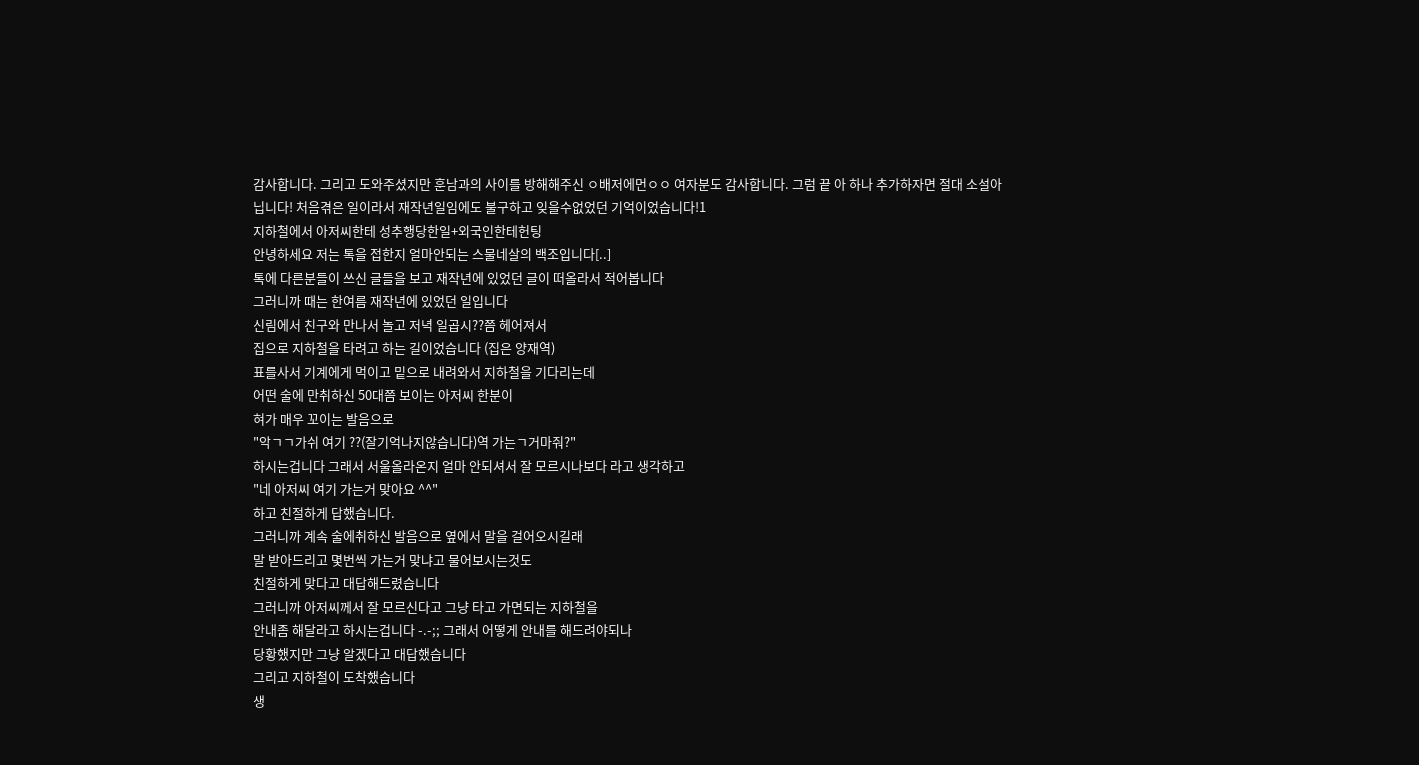감사합니다. 그리고 도와주셨지만 훈남과의 사이를 방해해주신 ㅇ배저에먼ㅇㅇ 여자분도 감사합니다. 그럼 끝 아 하나 추가하자면 절대 소설아닙니다! 처음겪은 일이라서 재작년일임에도 불구하고 잊을수없었던 기억이었습니다!1
지하철에서 아저씨한테 성추행당한일+외국인한테헌팅
안녕하세요 저는 톡을 접한지 얼마안되는 스물네살의 백조입니다[..]
톡에 다른분들이 쓰신 글들을 보고 재작년에 있었던 글이 떠올라서 적어봅니다
그러니까 때는 한여름 재작년에 있었던 일입니다
신림에서 친구와 만나서 놀고 저녁 일곱시??쯤 헤어져서
집으로 지하철을 타려고 하는 길이었습니다 (집은 양재역)
표를사서 기계에게 먹이고 밑으로 내려와서 지하철을 기다리는데
어떤 술에 만취하신 50대쯤 보이는 아저씨 한분이
혀가 매우 꼬이는 발음으로
"악ㄱㄱ가쉬 여기 ??(잘기억나지않습니다)역 가는ㄱ거마줘?"
하시는겁니다 그래서 서울올라온지 얼마 안되셔서 잘 모르시나보다 라고 생각하고
"네 아저씨 여기 가는거 맞아요 ^^"
하고 친절하게 답했습니다.
그러니까 계속 술에취하신 발음으로 옆에서 말을 걸어오시길래
말 받아드리고 몇번씩 가는거 맞냐고 물어보시는것도
친절하게 맞다고 대답해드렸습니다
그러니까 아저씨께서 잘 모르신다고 그냥 타고 가면되는 지하철을
안내좀 해달라고 하시는겁니다 -.-;; 그래서 어떻게 안내를 해드려야되나
당황했지만 그냥 알겠다고 대답했습니다
그리고 지하철이 도착했습니다
생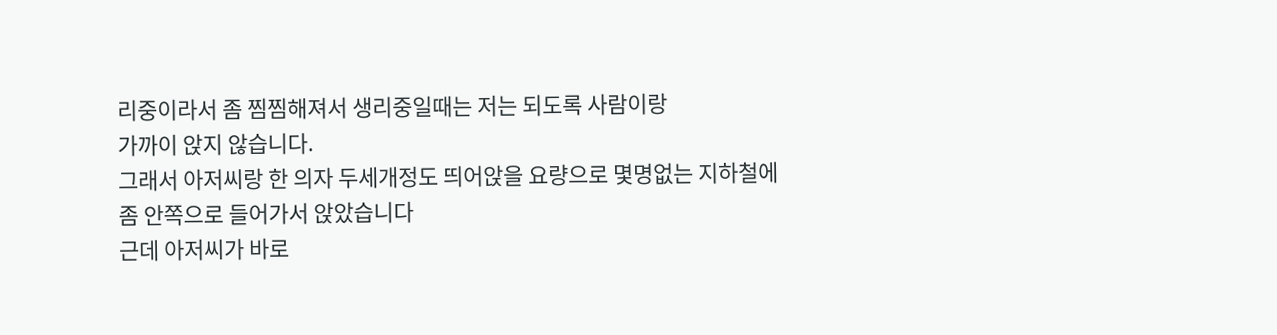리중이라서 좀 찜찜해져서 생리중일때는 저는 되도록 사람이랑
가까이 앉지 않습니다.
그래서 아저씨랑 한 의자 두세개정도 띄어앉을 요량으로 몇명없는 지하철에
좀 안쪽으로 들어가서 앉았습니다
근데 아저씨가 바로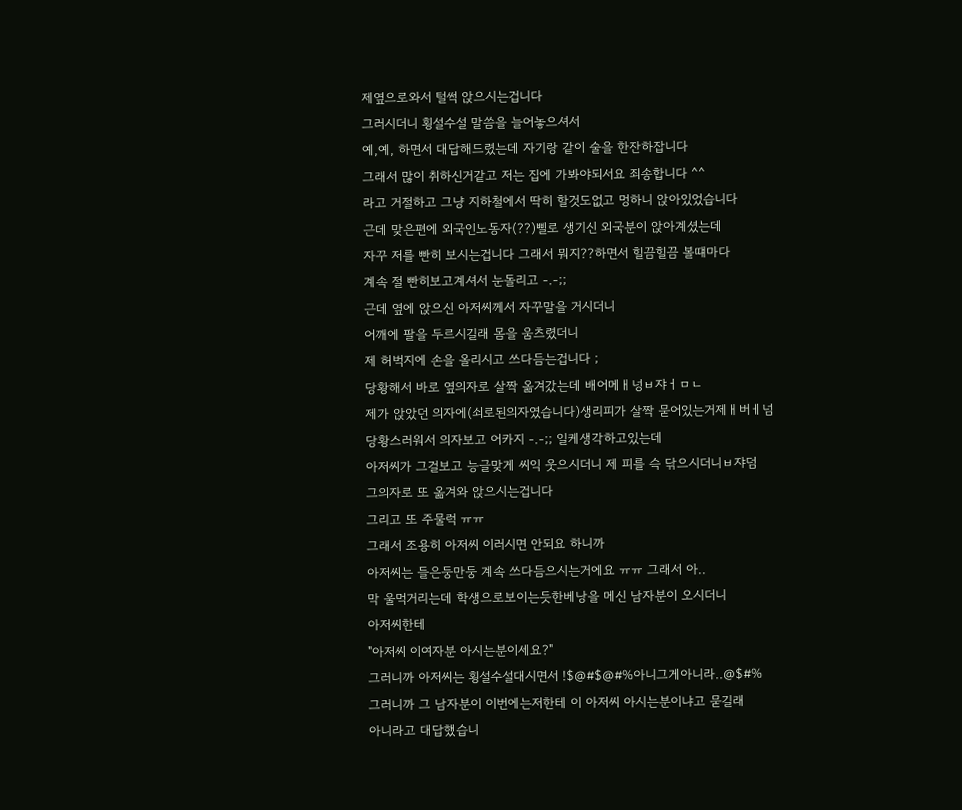제옆으로와서 털썩 앉으시는겁니다
그러시더니 횡설수설 말씀을 늘어놓으셔서
예,예, 하면서 대답해드렸는데 자기랑 같이 술을 한잔하잡니다
그래서 많이 취하신거같고 저는 집에 가봐야되서요 죄송합니다 ^^
라고 거절하고 그냥 지하철에서 딱히 할것도없고 멍하니 앉아있었습니다
근데 맞은편에 외국인노동자(??)삘로 생기신 외국분이 앉아계셨는데
자꾸 저를 빤히 보시는겁니다 그래서 뭐지??하면서 힐끔힐끔 볼떄마다
계속 절 빤히보고계셔서 눈돌리고 -.-;;
근데 옆에 앉으신 아저씨께서 자꾸말을 거시더니
어깨에 팔을 두르시길래 몸을 움츠렸더니
제 허벅지에 손을 올리시고 쓰다듬는겁니다 ;
당황해서 바로 옆의자로 살짝 옮겨갔는데 배어메ㅐ넝ㅂ쟈ㅓㅁㄴ
제가 앉았던 의자에(쇠로된의자였습니다)생리피가 살짝 묻어있는거제ㅐ버ㅔ넘
당황스러워서 의자보고 어카지 -.-;; 일케생각하고있는데
아저씨가 그걸보고 능글맞게 씨익 웃으시더니 제 피를 슥 닦으시더니ㅂ쟈덤
그의자로 또 옮겨와 앉으시는겁니다
그리고 또 주물럭 ㅠㅠ
그래서 조용히 아저씨 이러시면 안되요 하니까
아저씨는 들은둥만둥 계속 쓰다듬으시는거에요 ㅠㅠ 그래서 아..
막 울먹거리는데 학생으로보이는듯한베낭을 메신 남자분이 오시더니
아저씨한테
"아저씨 이여자분 아시는분이세요?"
그러니까 아저씨는 횡설수설대시면서 !$@#$@#%아니그게아니라..@$#%
그러니까 그 남자분이 이번에는저한테 이 아저씨 아시는분이냐고 묻길래
아니라고 대답했습니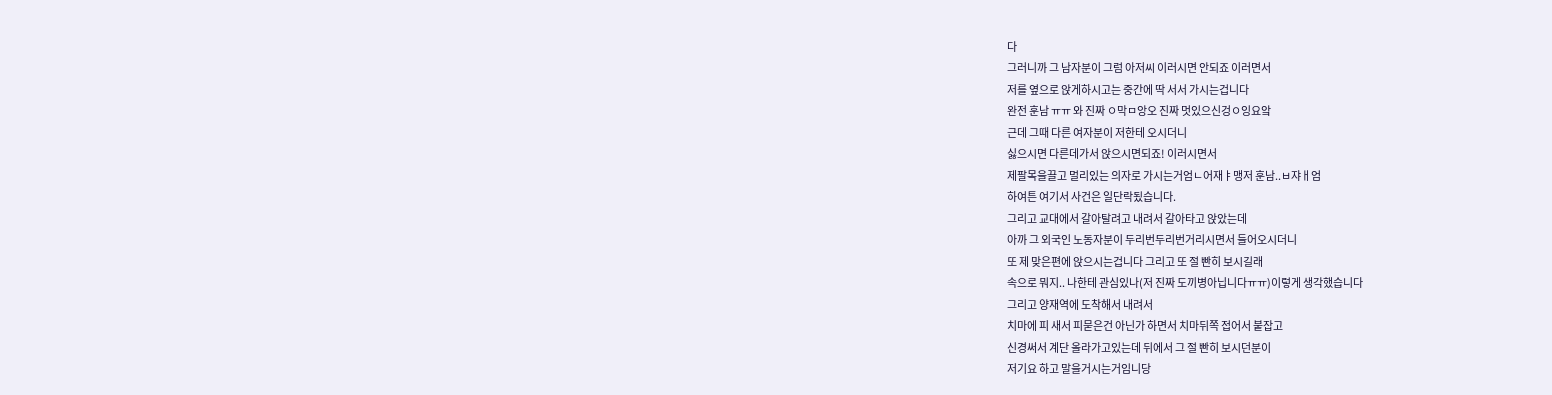다
그러니까 그 남자분이 그럼 아저씨 이러시면 안되죠 이러면서
저를 옆으로 앉게하시고는 중간에 딱 서서 가시는겁니다
완전 훈남 ㅠㅠ 와 진짜 ㅇ막ㅁ앙오 진짜 멋있으신겅ㅇ잉요앜
근데 그때 다른 여자분이 저한테 오시더니
싫으시면 다른데가서 앉으시면되죠! 이러시면서
제팔목을끌고 멀리있는 의자로 가시는거엄ㄴ어재ㅑ맹저 훈남..ㅂ쟈ㅐ엄
하여튼 여기서 사건은 일단락됬습니다.
그리고 교대에서 갈아탈려고 내려서 갈아타고 앉았는데
아까 그 외국인 노동자분이 두리번두리번거리시면서 들어오시더니
또 제 맞은편에 앉으시는겁니다 그리고 또 절 빤히 보시길래
속으로 뭐지.. 나한테 관심있나(저 진짜 도끼병아닙니다ㅠㅠ)이렇게 생각했습니다
그리고 양재역에 도착해서 내려서
치마에 피 새서 피묻은건 아닌가 하면서 치마뒤쪽 접어서 붙잡고
신경써서 계단 올라가고있는데 뒤에서 그 절 빤히 보시던분이
저기요 하고 말을거시는거임니당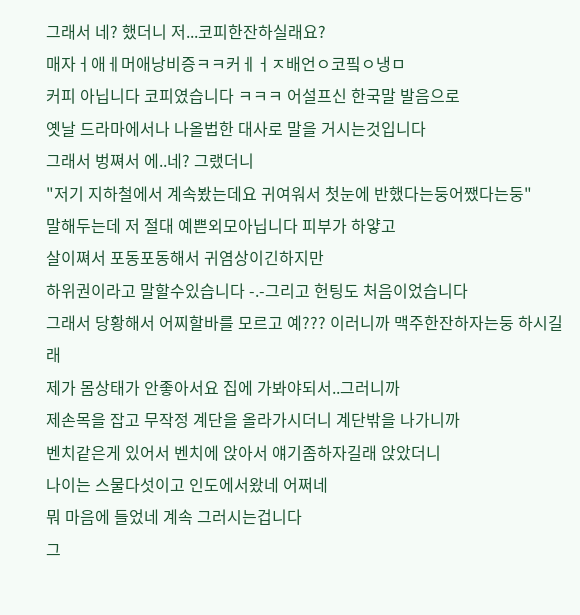그래서 네? 했더니 저...코피한잔하실래요?
매자ㅓ애ㅔ머애낭비증ㅋㅋ커ㅔㅓㅈ배언ㅇ코핔ㅇ냉ㅁ
커피 아닙니다 코피였습니다 ㅋㅋㅋ 어설프신 한국말 발음으로
옛날 드라마에서나 나올법한 대사로 말을 거시는것입니다
그래서 벙쪄서 에..네? 그랬더니
"저기 지하철에서 계속봤는데요 귀여워서 첫눈에 반했다는둥어쨌다는둥"
말해두는데 저 절대 예쁜외모아닙니다 피부가 하얗고
살이쪄서 포동포동해서 귀염상이긴하지만
하위권이라고 말할수있습니다 -.-그리고 헌팅도 처음이었습니다
그래서 당황해서 어찌할바를 모르고 예??? 이러니까 맥주한잔하자는둥 하시길래
제가 몸상태가 안좋아서요 집에 가봐야되서..그러니까
제손목을 잡고 무작정 계단을 올라가시더니 계단밖을 나가니까
벤치같은게 있어서 벤치에 앉아서 얘기좀하자길래 앉았더니
나이는 스물다섯이고 인도에서왔네 어쩌네
뭐 마음에 들었네 계속 그러시는겁니다
그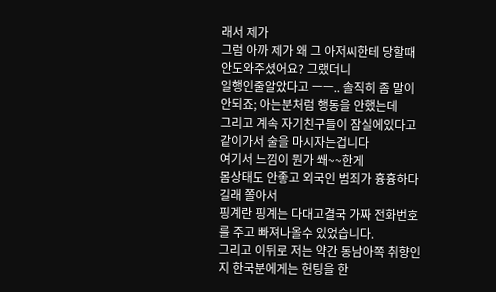래서 제가
그럼 아까 제가 왜 그 아저씨한테 당할때 안도와주셨어요? 그랬더니
일행인줄알았다고 ㅡㅡ.. 솔직히 좀 말이 안되죠; 아는분처럼 행동을 안했는데
그리고 계속 자기친구들이 잠실에있다고 같이가서 술을 마시자는겁니다
여기서 느낌이 뭔가 쐐~~한게
몸상태도 안좋고 외국인 범죄가 흉흉하다길래 쫄아서
핑계란 핑계는 다대고결국 가짜 전화번호를 주고 빠져나올수 있었습니다.
그리고 이뒤로 저는 약간 동남아쪽 취향인지 한국분에게는 헌팅을 한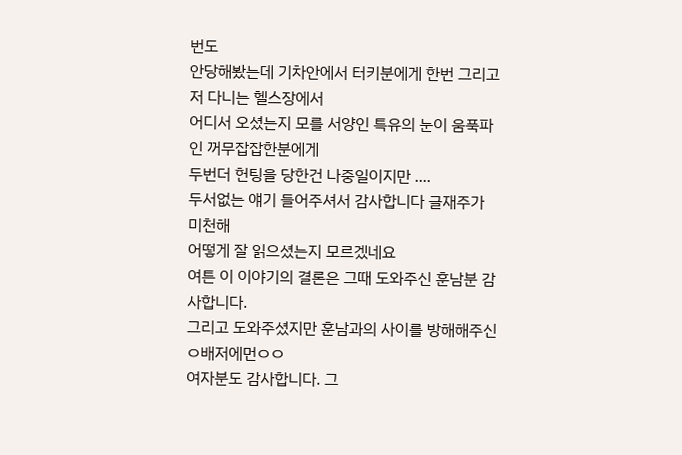번도
안당해봤는데 기차안에서 터키분에게 한번 그리고 저 다니는 헬스장에서
어디서 오셨는지 모를 서양인 특유의 눈이 움푹파인 꺼무잡잡한분에게
두번더 헌팅을 당한건 나중일이지만 ....
두서없는 얘기 들어주셔서 감사합니다 글재주가 미천해
어떻게 잘 읽으셨는지 모르겠네요
여튼 이 이야기의 결론은 그때 도와주신 훈남분 감사합니다.
그리고 도와주셨지만 훈남과의 사이를 방해해주신 ㅇ배저에먼ㅇㅇ
여자분도 감사합니다. 그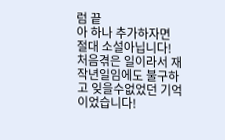럼 끝
아 하나 추가하자면 절대 소설아닙니다!
처음겪은 일이라서 재작년일임에도 불구하고 잊을수없었던 기억이었습니다!